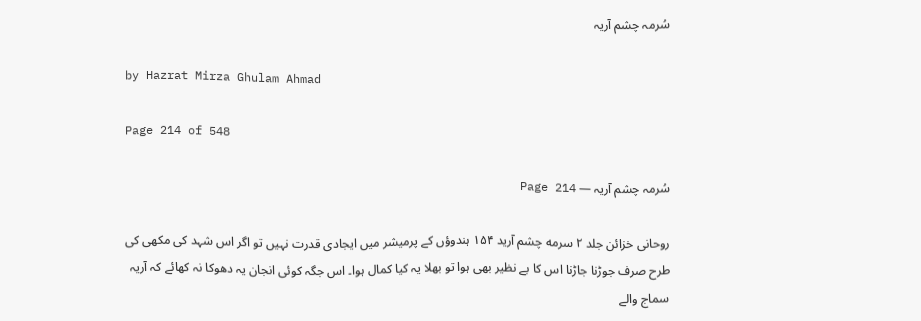سُرمہ چشم آریہ

by Hazrat Mirza Ghulam Ahmad

Page 214 of 548

سُرمہ چشم آریہ — Page 214

روحانی خزائن جلد ۲ سرمه چشم آرید ۱۵۴ ہندوؤں کے پرمیشر میں ایجادی قدرت نہیں تو اگر اس شہد کی مکھی کی طرح صرف جوڑنا جاڑنا اس کا بے نظیر بھی ہوا تو بھلا یہ کیا کمال ہوا۔ اس جگہ کوئی انجان یہ دھوکا نہ کھائے کہ آریہ سماج والے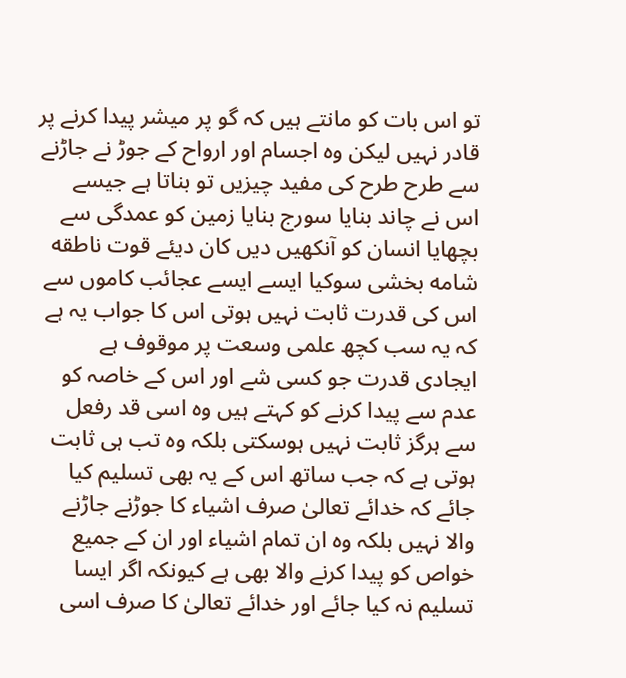تو اس بات کو مانتے ہیں کہ گو پر میشر پیدا کرنے پر قادر نہیں لیکن وہ اجسام اور ارواح کے جوڑ نے جاڑنے سے طرح طرح کی مفید چیزیں تو بناتا ہے جیسے اس نے چاند بنایا سورج بنایا زمین کو عمدگی سے بچھایا انسان کو آنکھیں دیں کان دیئے قوت ناطقه شامه بخشی سوکیا ایسے ایسے عجائب کاموں سے اس کی قدرت ثابت نہیں ہوتی اس کا جواب یہ ہے کہ یہ سب کچھ علمی وسعت پر موقوف ہے ایجادی قدرت جو کسی شے اور اس کے خاصہ کو عدم سے پیدا کرنے کو کہتے ہیں وہ اسی قد رفعل سے ہرگز ثابت نہیں ہوسکتی بلکہ وہ تب ہی ثابت ہوتی ہے کہ جب ساتھ اس کے یہ بھی تسلیم کیا جائے کہ خدائے تعالیٰ صرف اشیاء کا جوڑنے جاڑنے والا نہیں بلکہ وہ ان تمام اشیاء اور ان کے جميع خواص کو پیدا کرنے والا بھی ہے کیونکہ اگر ایسا تسلیم نہ کیا جائے اور خدائے تعالیٰ کا صرف اسی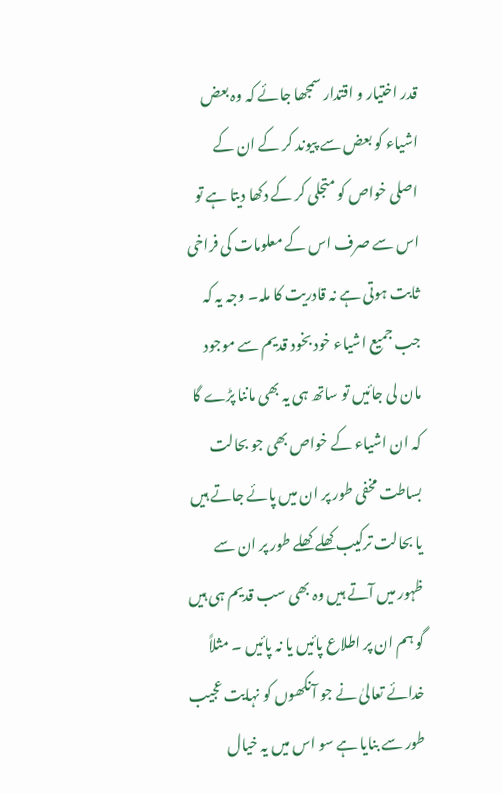قدر اختیار و اقتدار سمجھا جائے کہ وہ بعض اشیاء کو بعض سے پیوند کر کے ان کے اصلی خواص کو متجلی کر کے دکھا دیتا ہے تو اس سے صرف اس کے معلومات کی فراخی ثابت ہوتی ہے نہ قادریت کا ملہ۔ وجہ یہ کہ جب جمیع اشیاء خود بخود قدیم سے موجود مان لی جائیں تو ساتھ ہی یہ بھی ماننا پڑے گا کہ ان اشیاء کے خواص بھی جو بحالت بساطت مخفی طور پر ان میں پائے جاتے ہیں یا بحالت ترکیب کھلے کھلے طور پر ان سے ظہور میں آتے ہیں وہ بھی سب قدیم ہی ہیں گو ہم ان پر اطلاع پائیں یا نہ پائیں ۔ مثلاً خدائے تعالیٰ نے جو آنکھوں کو نہایت عجیب طور سے بنایا ہے سو اس میں یہ خیال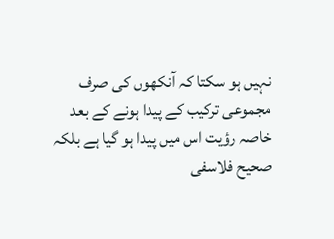نہیں ہو سکتا کہ آنکھوں کی صرف مجموعی ترکیب کے پیدا ہونے کے بعد خاصہ رؤیت اس میں پیدا ہو گیا ہے بلکہ صحیح فلاسفی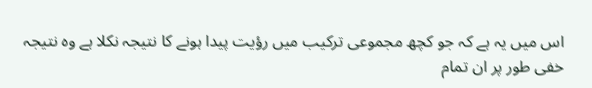اس میں یہ ہے کہ جو کچھ مجموعی ترکیب میں رؤیت پیدا ہونے کا نتیجہ نکلا ہے وہ نتیجہ خفی طور پر ان تمام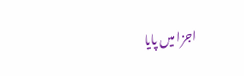اجزا میں پایا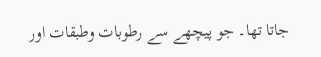جاتا تھا۔ جو پیچھے سے رطوبات وطبقات اور